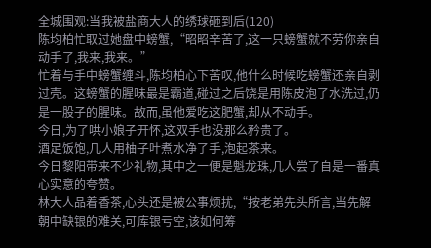全城围观:当我被盐商大人的绣球砸到后(120)
陈均柏忙取过她盘中螃蟹,“昭昭辛苦了,这一只螃蟹就不劳你亲自动手了,我来,我来。”
忙着与手中螃蟹缠斗,陈均柏心下苦叹,他什么时候吃螃蟹还亲自剥过壳。这螃蟹的腥味最是霸道,碰过之后饶是用陈皮泡了水洗过,仍是一股子的腥味。故而,虽他爱吃这肥蟹,却从不动手。
今日,为了哄小娘子开怀,这双手也没那么矜贵了。
酒足饭饱,几人用柚子叶煮水净了手,泡起茶来。
今日黎阳带来不少礼物,其中之一便是魁龙珠,几人尝了自是一番真心实意的夸赞。
林大人品着香茶,心头还是被公事烦扰,“按老弟先头所言,当先解朝中缺银的难关,可库银亏空,该如何筹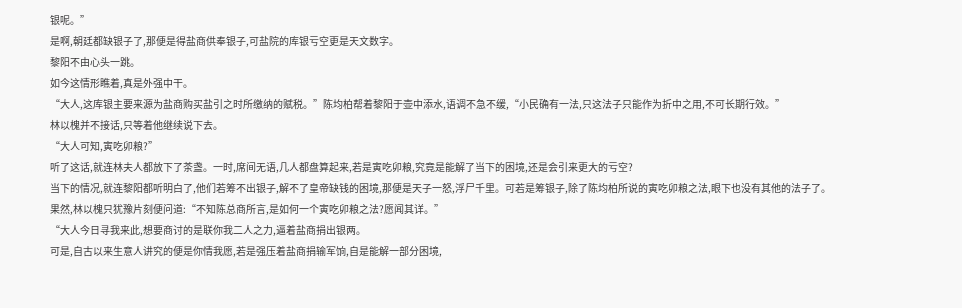银呢。”
是啊,朝廷都缺银子了,那便是得盐商供奉银子,可盐院的库银亏空更是天文数字。
黎阳不由心头一跳。
如今这情形瞧着,真是外强中干。
“大人,这库银主要来源为盐商购买盐引之时所缴纳的赋税。”陈均柏帮着黎阳于壶中添水,语调不急不缓,“小民确有一法,只这法子只能作为折中之用,不可长期行效。”
林以槐并不接话,只等着他继续说下去。
“大人可知,寅吃卯粮?”
听了这话,就连林夫人都放下了茶盏。一时,席间无语,几人都盘算起来,若是寅吃卯粮,究竟是能解了当下的困境,还是会引来更大的亏空?
当下的情况,就连黎阳都听明白了,他们若筹不出银子,解不了皇帝缺钱的困境,那便是天子一怒,浮尸千里。可若是筹银子,除了陈均柏所说的寅吃卯粮之法,眼下也没有其他的法子了。
果然,林以槐只犹豫片刻便问道:“不知陈总商所言,是如何一个寅吃卯粮之法?愿闻其详。”
“大人今日寻我来此,想要商讨的是联你我二人之力,逼着盐商捐出银两。
可是,自古以来生意人讲究的便是你情我愿,若是强压着盐商捐输军饷,自是能解一部分困境,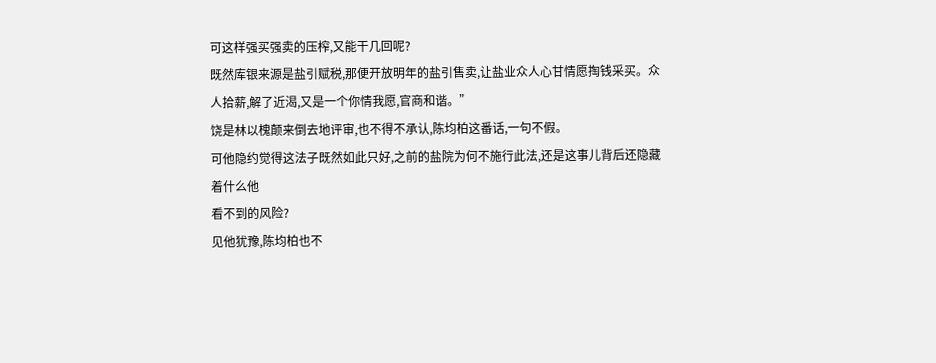可这样强买强卖的压榨,又能干几回呢?
既然库银来源是盐引赋税,那便开放明年的盐引售卖,让盐业众人心甘情愿掏钱采买。众人拾薪,解了近渴,又是一个你情我愿,官商和谐。”
饶是林以槐颠来倒去地评审,也不得不承认,陈均柏这番话,一句不假。
可他隐约觉得这法子既然如此只好,之前的盐院为何不施行此法,还是这事儿背后还隐藏着什么他
看不到的风险?
见他犹豫,陈均柏也不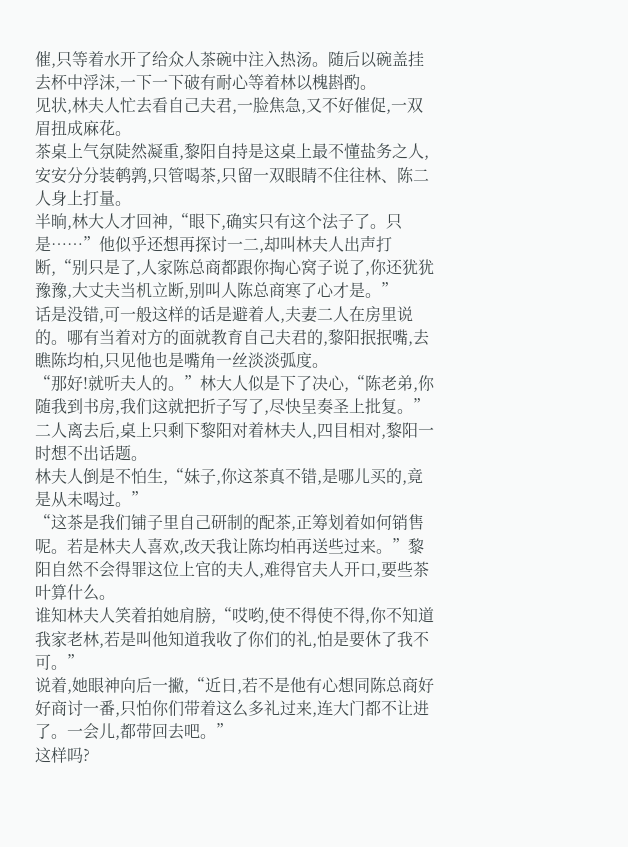催,只等着水开了给众人茶碗中注入热汤。随后以碗盖挂去杯中浮沫,一下一下破有耐心等着林以槐斟酌。
见状,林夫人忙去看自己夫君,一脸焦急,又不好催促,一双眉扭成麻花。
茶桌上气氛陡然凝重,黎阳自持是这桌上最不懂盐务之人,安安分分装鹌鹑,只管喝茶,只留一双眼睛不住往林、陈二人身上打量。
半晌,林大人才回神,“眼下,确实只有这个法子了。只是……”他似乎还想再探讨一二,却叫林夫人出声打断,“别只是了,人家陈总商都跟你掏心窝子说了,你还犹犹豫豫,大丈夫当机立断,别叫人陈总商寒了心才是。”
话是没错,可一般这样的话是避着人,夫妻二人在房里说的。哪有当着对方的面就教育自己夫君的,黎阳抿抿嘴,去瞧陈均柏,只见他也是嘴角一丝淡淡弧度。
“那好!就听夫人的。”林大人似是下了决心,“陈老弟,你随我到书房,我们这就把折子写了,尽快呈奏圣上批复。”
二人离去后,桌上只剩下黎阳对着林夫人,四目相对,黎阳一时想不出话题。
林夫人倒是不怕生,“妹子,你这茶真不错,是哪儿买的,竟是从未喝过。”
“这茶是我们铺子里自己研制的配茶,正筹划着如何销售呢。若是林夫人喜欢,改天我让陈均柏再送些过来。”黎阳自然不会得罪这位上官的夫人,难得官夫人开口,要些茶叶算什么。
谁知林夫人笑着拍她肩膀,“哎哟,使不得使不得,你不知道我家老林,若是叫他知道我收了你们的礼,怕是要休了我不可。”
说着,她眼神向后一撇,“近日,若不是他有心想同陈总商好好商讨一番,只怕你们带着这么多礼过来,连大门都不让进了。一会儿,都带回去吧。”
这样吗?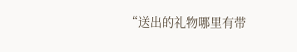“送出的礼物哪里有带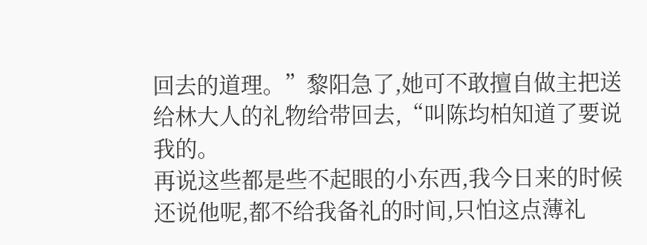回去的道理。”黎阳急了,她可不敢擅自做主把送给林大人的礼物给带回去,“叫陈均柏知道了要说我的。
再说这些都是些不起眼的小东西,我今日来的时候还说他呢,都不给我备礼的时间,只怕这点薄礼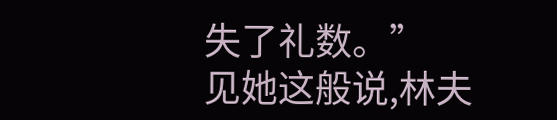失了礼数。”
见她这般说,林夫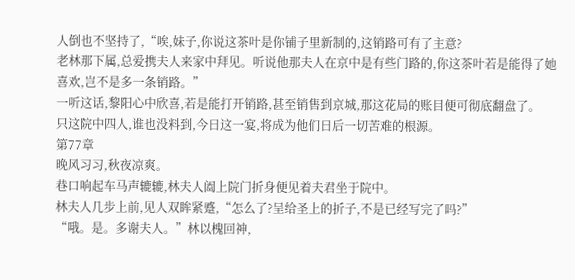人倒也不坚持了,“唉,妹子,你说这茶叶是你铺子里新制的,这销路可有了主意?
老林那下属,总爱携夫人来家中拜见。听说他那夫人在京中是有些门路的,你这茶叶若是能得了她喜欢,岂不是多一条销路。”
一听这话,黎阳心中欣喜,若是能打开销路,甚至销售到京城,那这花局的账目便可彻底翻盘了。
只这院中四人,谁也没料到,今日这一宴,将成为他们日后一切苦难的根源。
第77章
晚风习习,秋夜凉爽。
巷口响起车马声辘辘,林夫人阖上院门折身便见着夫君坐于院中。
林夫人几步上前,见人双眸紧蹙,“怎么了?呈给圣上的折子,不是已经写完了吗?”
“哦。是。多谢夫人。”林以槐回神,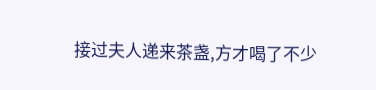接过夫人递来茶盏,方才喝了不少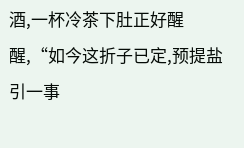酒,一杯冷茶下肚正好醒醒,“如今这折子已定,预提盐引一事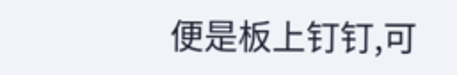便是板上钉钉,可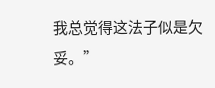我总觉得这法子似是欠妥。”